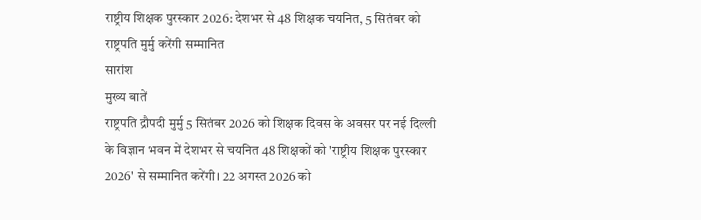राष्ट्रीय शिक्षक पुरस्कार 2026: देशभर से 48 शिक्षक चयनित, 5 सितंबर को राष्ट्रपति मुर्मु करेंगी सम्मानित
सारांश
मुख्य बातें
राष्ट्रपति द्रौपदी मुर्मु 5 सितंबर 2026 को शिक्षक दिवस के अवसर पर नई दिल्ली के विज्ञान भवन में देशभर से चयनित 48 शिक्षकों को 'राष्ट्रीय शिक्षक पुरस्कार 2026' से सम्मानित करेंगी। 22 अगस्त 2026 को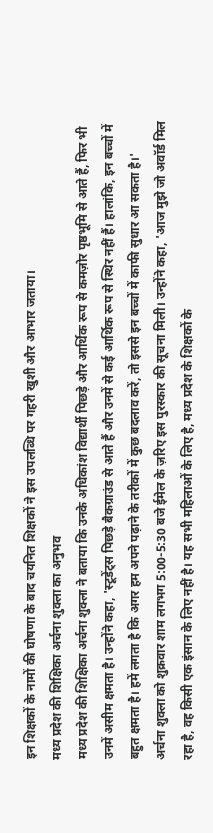इन शिक्षकों के नामों की घोषणा के बाद चयनित शिक्षकों ने इस उपलब्धि पर गहरी खुशी और आभार जताया।
मध्य प्रदेश की शिक्षिका अर्चना शुक्ला का अनुभव
मध्य प्रदेश की शिक्षिका अर्चना शुक्ला ने बताया कि उनके अधिकांश विद्यार्थी पिछड़े और आर्थिक रूप से कमज़ोर पृष्ठभूमि से आते हैं, फिर भी उनमें असीम क्षमता है। उन्होंने कहा, 'स्टूडेंट्स पिछड़े बैकग्राउंड से आते हैं और उनमें से कई आर्थिक रूप से स्थिर नहीं हैं। हालांकि, इन बच्चों में बहुत क्षमता है। हमें लगता है कि अगर हम अपने पढ़ाने के तरीकों में कुछ बदलाव करें, तो इससे इन बच्चों में काफी सुधार आ सकता है।'
अर्चना शुक्ला को शुक्रवार शाम लगभग 5:00-5:30 बजे ईमेल के ज़रिए इस पुरस्कार की सूचना मिली। उन्होंने कहा, 'आज मुझे जो अवॉर्ड मिल रहा है, वह किसी एक इंसान के लिए नहीं है। यह सभी महिलाओं के लिए है, मध्य प्रदेश के शिक्षकों के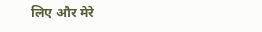लिए और मेरे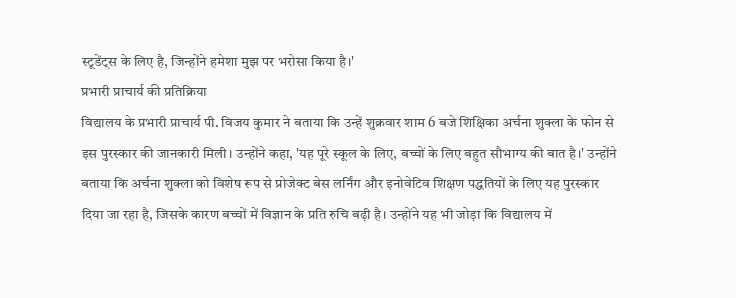स्टूडेंट्स के लिए है, जिन्होंने हमेशा मुझ पर भरोसा किया है।'
प्रभारी प्राचार्य की प्रतिक्रिया
विद्यालय के प्रभारी प्राचार्य पी. विजय कुमार ने बताया कि उन्हें शुक्रवार शाम 6 बजे शिक्षिका अर्चना शुक्ला के फोन से इस पुरस्कार की जानकारी मिली। उन्होंने कहा, 'यह पूरे स्कूल के लिए, बच्चों के लिए बहुत सौभाग्य की बात है।' उन्होंने बताया कि अर्चना शुक्ला को विशेष रूप से प्रोजेक्ट बेस लर्निंग और इनोवेटिव शिक्षण पद्धतियों के लिए यह पुरस्कार दिया जा रहा है, जिसके कारण बच्चों में विज्ञान के प्रति रुचि बढ़ी है। उन्होंने यह भी जोड़ा कि विद्यालय में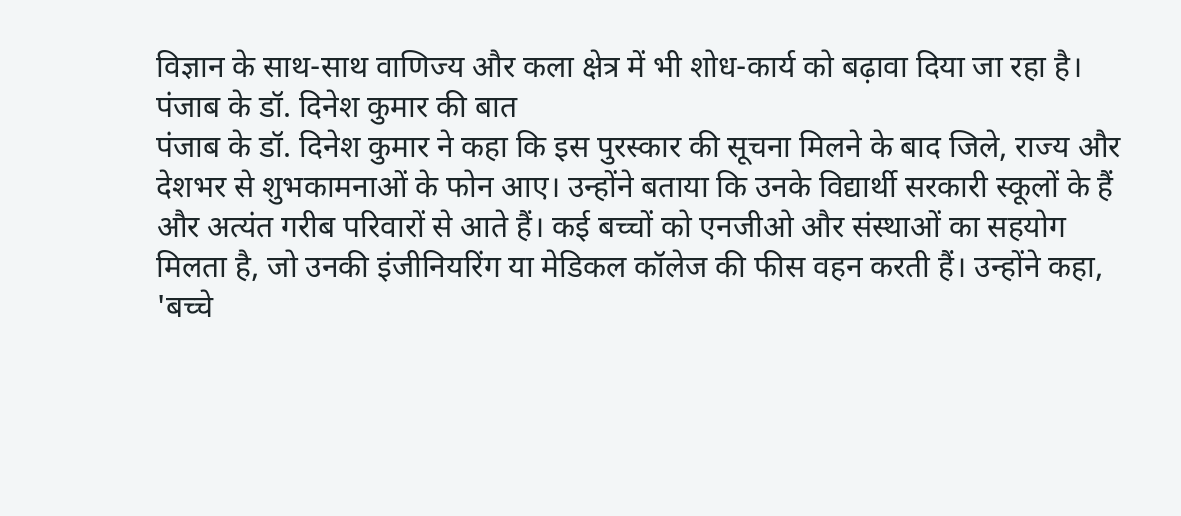विज्ञान के साथ-साथ वाणिज्य और कला क्षेत्र में भी शोध-कार्य को बढ़ावा दिया जा रहा है।
पंजाब के डॉ. दिनेश कुमार की बात
पंजाब के डॉ. दिनेश कुमार ने कहा कि इस पुरस्कार की सूचना मिलने के बाद जिले, राज्य और देशभर से शुभकामनाओं के फोन आए। उन्होंने बताया कि उनके विद्यार्थी सरकारी स्कूलों के हैं और अत्यंत गरीब परिवारों से आते हैं। कई बच्चों को एनजीओ और संस्थाओं का सहयोग मिलता है, जो उनकी इंजीनियरिंग या मेडिकल कॉलेज की फीस वहन करती हैं। उन्होंने कहा, 'बच्चे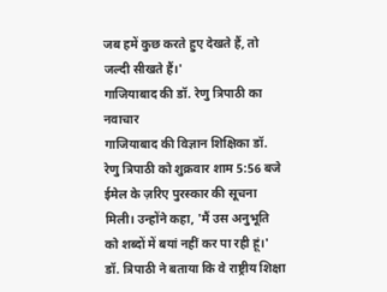जब हमें कुछ करते हुए देखते हैं, तो जल्दी सीखते हैं।'
गाजियाबाद की डॉ. रेणु त्रिपाठी का नवाचार
गाजियाबाद की विज्ञान शिक्षिका डॉ. रेणु त्रिपाठी को शुक्रवार शाम 5:56 बजे ईमेल के ज़रिए पुरस्कार की सूचना मिली। उन्होंने कहा, 'मैं उस अनुभूति को शब्दों में बयां नहीं कर पा रही हूं।' डॉ. त्रिपाठी ने बताया कि वे राष्ट्रीय शिक्षा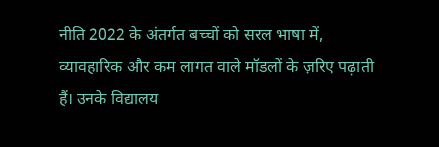नीति 2022 के अंतर्गत बच्चों को सरल भाषा में, व्यावहारिक और कम लागत वाले मॉडलों के ज़रिए पढ़ाती हैं। उनके विद्यालय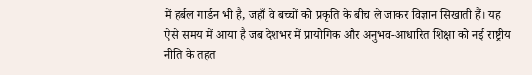में हर्बल गार्डन भी है, जहाँ वे बच्चों को प्रकृति के बीच ले जाकर विज्ञान सिखाती हैं। यह ऐसे समय में आया है जब देशभर में प्रायोगिक और अनुभव-आधारित शिक्षा को नई राष्ट्रीय नीति के तहत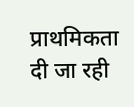प्राथमिकता दी जा रही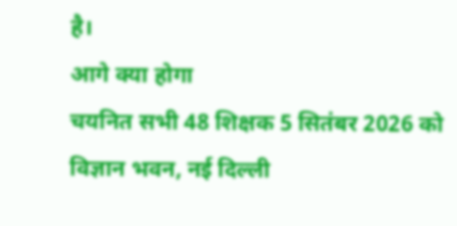है।
आगे क्या होगा
चयनित सभी 48 शिक्षक 5 सितंबर 2026 को विज्ञान भवन, नई दिल्ली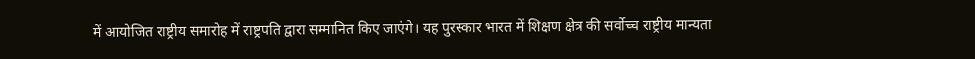में आयोजित राष्ट्रीय समारोह में राष्ट्रपति द्वारा सम्मानित किए जाएंगे। यह पुरस्कार भारत में शिक्षण क्षेत्र की सर्वोच्च राष्ट्रीय मान्यता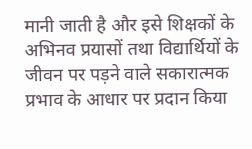मानी जाती है और इसे शिक्षकों के अभिनव प्रयासों तथा विद्यार्थियों के जीवन पर पड़ने वाले सकारात्मक प्रभाव के आधार पर प्रदान किया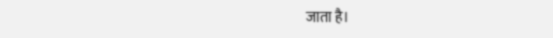जाता है।